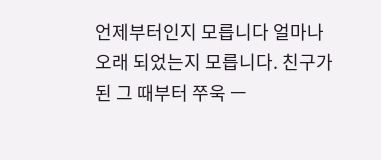언제부터인지 모릅니다 얼마나 오래 되었는지 모릅니다. 친구가 된 그 때부터 쭈욱 ㅡ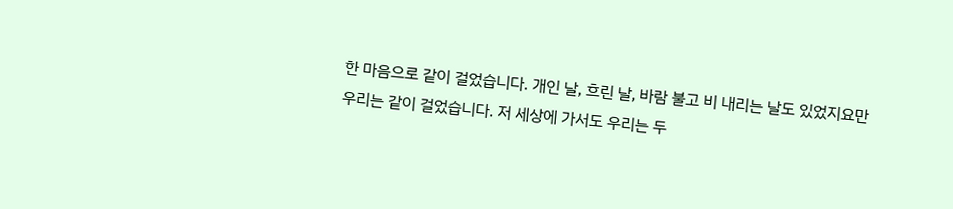한 마음으로 같이 걸었습니다. 개인 날, 흐린 날, 바람 불고 비 내리는 날도 있었지요만 우리는 같이 걸었습니다. 저 세상에 가서도 우리는 두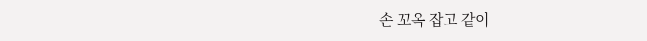손 꼬옥 잡고 같이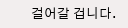걸어갈 겁니다.